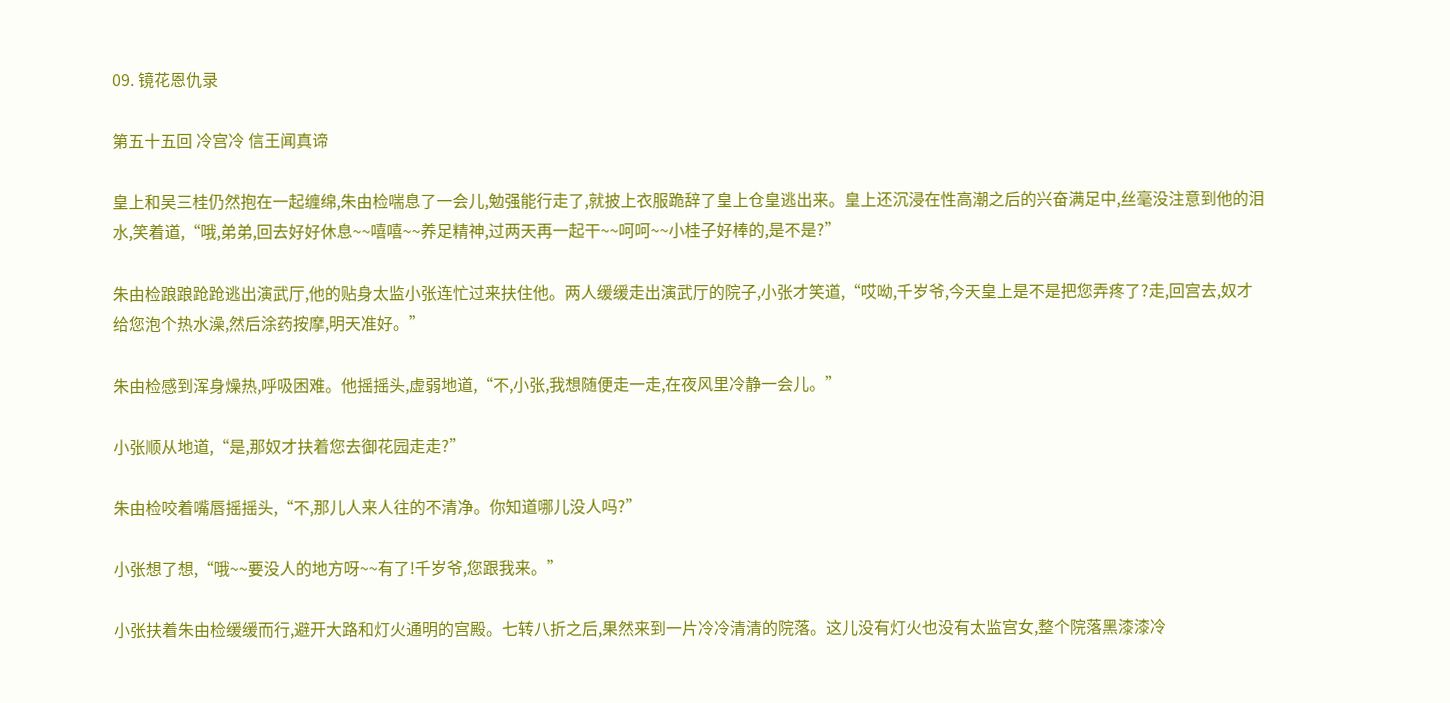09. 镜花恩仇录

第五十五回 冷宫冷 信王闻真谛

皇上和吴三桂仍然抱在一起缠绵,朱由检喘息了一会儿,勉强能行走了,就披上衣服跪辞了皇上仓皇逃出来。皇上还沉浸在性高潮之后的兴奋满足中,丝毫没注意到他的泪水,笑着道,“哦,弟弟,回去好好休息~~嘻嘻~~养足精神,过两天再一起干~~呵呵~~小桂子好棒的,是不是?”

朱由检踉踉跄跄逃出演武厅,他的贴身太监小张连忙过来扶住他。两人缓缓走出演武厅的院子,小张才笑道,“哎呦,千岁爷,今天皇上是不是把您弄疼了?走,回宫去,奴才给您泡个热水澡,然后涂药按摩,明天准好。”

朱由检感到浑身燥热,呼吸困难。他摇摇头,虚弱地道,“不,小张,我想随便走一走,在夜风里冷静一会儿。”

小张顺从地道,“是,那奴才扶着您去御花园走走?”

朱由检咬着嘴唇摇摇头,“不,那儿人来人往的不清净。你知道哪儿没人吗?”

小张想了想,“哦~~要没人的地方呀~~有了!千岁爷,您跟我来。”

小张扶着朱由检缓缓而行,避开大路和灯火通明的宫殿。七转八折之后,果然来到一片冷冷清清的院落。这儿没有灯火也没有太监宫女,整个院落黑漆漆冷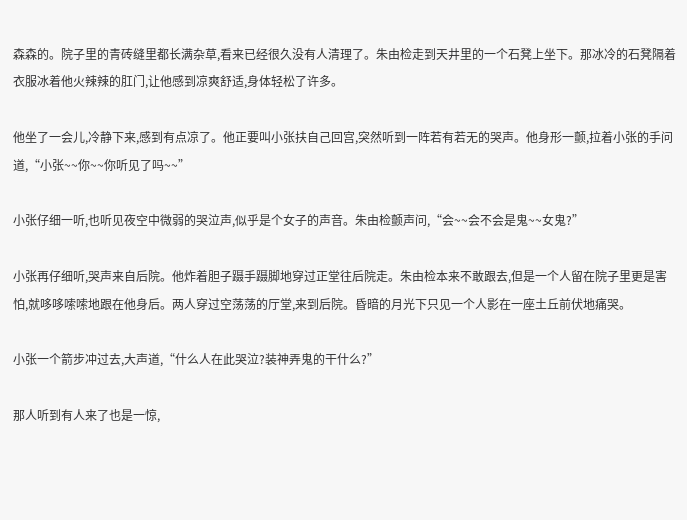森森的。院子里的青砖缝里都长满杂草,看来已经很久没有人清理了。朱由检走到天井里的一个石凳上坐下。那冰冷的石凳隔着衣服冰着他火辣辣的肛门,让他感到凉爽舒适,身体轻松了许多。

他坐了一会儿,冷静下来,感到有点凉了。他正要叫小张扶自己回宫,突然听到一阵若有若无的哭声。他身形一颤,拉着小张的手问道,“小张~~你~~你听见了吗~~”

小张仔细一听,也听见夜空中微弱的哭泣声,似乎是个女子的声音。朱由检颤声问,“会~~会不会是鬼~~女鬼?”

小张再仔细听,哭声来自后院。他炸着胆子蹑手蹑脚地穿过正堂往后院走。朱由检本来不敢跟去,但是一个人留在院子里更是害怕,就哆哆嗦嗦地跟在他身后。两人穿过空荡荡的厅堂,来到后院。昏暗的月光下只见一个人影在一座土丘前伏地痛哭。

小张一个箭步冲过去,大声道,“什么人在此哭泣?装神弄鬼的干什么?”

那人听到有人来了也是一惊,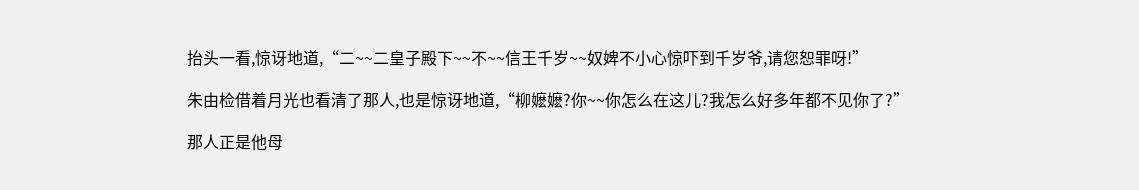抬头一看,惊讶地道,“二~~二皇子殿下~~不~~信王千岁~~奴婢不小心惊吓到千岁爷,请您恕罪呀!”

朱由检借着月光也看清了那人,也是惊讶地道,“柳嬷嬷?你~~你怎么在这儿?我怎么好多年都不见你了?”

那人正是他母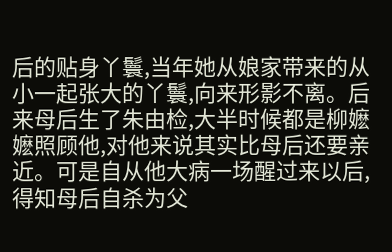后的贴身丫鬟,当年她从娘家带来的从小一起张大的丫鬟,向来形影不离。后来母后生了朱由检,大半时候都是柳嬷嬷照顾他,对他来说其实比母后还要亲近。可是自从他大病一场醒过来以后,得知母后自杀为父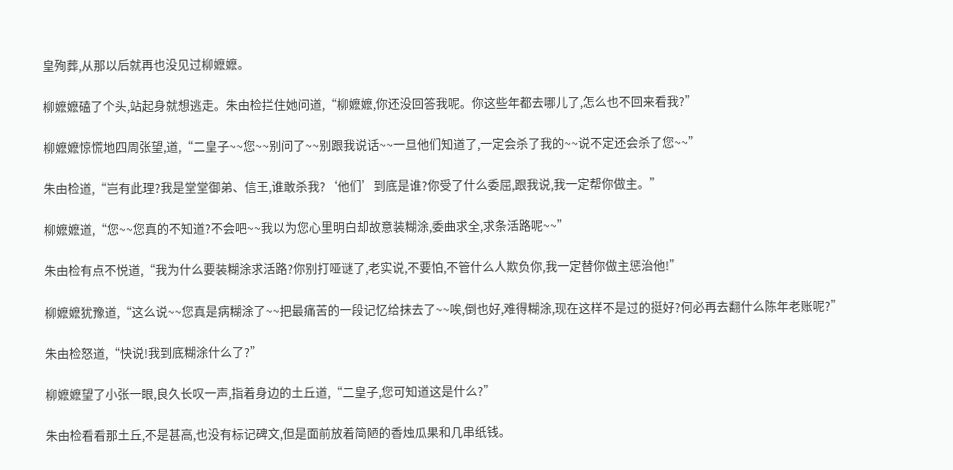皇殉葬,从那以后就再也没见过柳嬷嬷。

柳嬷嬷磕了个头,站起身就想逃走。朱由检拦住她问道,“柳嬷嬷,你还没回答我呢。你这些年都去哪儿了,怎么也不回来看我?”

柳嬷嬷惊慌地四周张望,道,“二皇子~~您~~别问了~~别跟我说话~~一旦他们知道了,一定会杀了我的~~说不定还会杀了您~~”

朱由检道,“岂有此理?我是堂堂御弟、信王,谁敢杀我?‘他们’到底是谁?你受了什么委屈,跟我说,我一定帮你做主。”

柳嬷嬷道,“您~~您真的不知道?不会吧~~我以为您心里明白却故意装糊涂,委曲求全,求条活路呢~~”

朱由检有点不悦道,“我为什么要装糊涂求活路?你别打哑谜了,老实说,不要怕,不管什么人欺负你,我一定替你做主惩治他!”

柳嬷嬷犹豫道,“这么说~~您真是病糊涂了~~把最痛苦的一段记忆给抹去了~~唉,倒也好,难得糊涂,现在这样不是过的挺好?何必再去翻什么陈年老账呢?”

朱由检怒道,“快说!我到底糊涂什么了?”

柳嬷嬷望了小张一眼,良久长叹一声,指着身边的土丘道,“二皇子,您可知道这是什么?”

朱由检看看那土丘,不是甚高,也没有标记碑文,但是面前放着简陋的香烛瓜果和几串纸钱。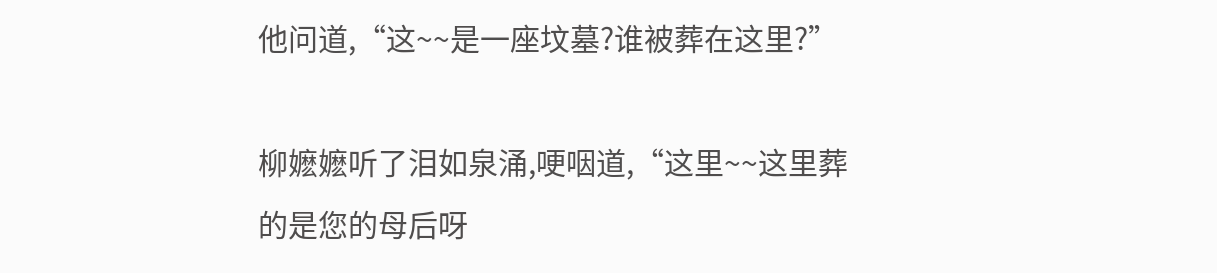他问道,“这~~是一座坟墓?谁被葬在这里?”

柳嬷嬷听了泪如泉涌,哽咽道,“这里~~这里葬的是您的母后呀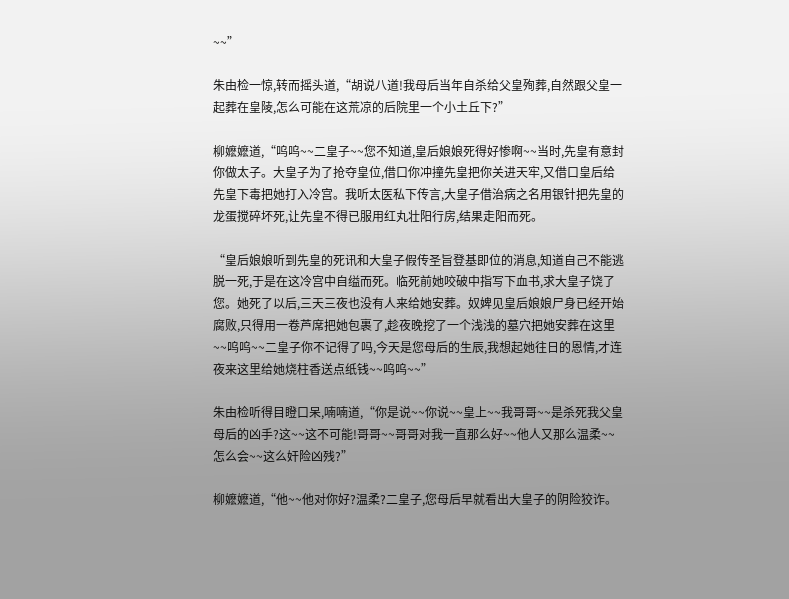~~”

朱由检一惊,转而摇头道,“胡说八道!我母后当年自杀给父皇殉葬,自然跟父皇一起葬在皇陵,怎么可能在这荒凉的后院里一个小土丘下?”

柳嬷嬷道,“呜呜~~二皇子~~您不知道,皇后娘娘死得好惨啊~~当时,先皇有意封你做太子。大皇子为了抢夺皇位,借口你冲撞先皇把你关进天牢,又借口皇后给先皇下毒把她打入冷宫。我听太医私下传言,大皇子借治病之名用银针把先皇的龙蛋搅碎坏死,让先皇不得已服用红丸壮阳行房,结果走阳而死。

“皇后娘娘听到先皇的死讯和大皇子假传圣旨登基即位的消息,知道自己不能逃脱一死,于是在这冷宫中自缢而死。临死前她咬破中指写下血书,求大皇子饶了您。她死了以后,三天三夜也没有人来给她安葬。奴婢见皇后娘娘尸身已经开始腐败,只得用一卷芦席把她包裹了,趁夜晚挖了一个浅浅的墓穴把她安葬在这里~~呜呜~~二皇子你不记得了吗,今天是您母后的生辰,我想起她往日的恩情,才连夜来这里给她烧柱香送点纸钱~~呜呜~~”

朱由检听得目瞪口呆,喃喃道,“你是说~~你说~~皇上~~我哥哥~~是杀死我父皇母后的凶手?这~~这不可能!哥哥~~哥哥对我一直那么好~~他人又那么温柔~~怎么会~~这么奸险凶残?”

柳嬷嬷道,“他~~他对你好?温柔?二皇子,您母后早就看出大皇子的阴险狡诈。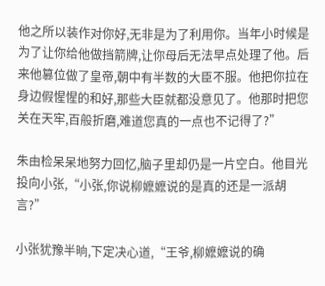他之所以装作对你好,无非是为了利用你。当年小时候是为了让你给他做挡箭牌,让你母后无法早点处理了他。后来他篡位做了皇帝,朝中有半数的大臣不服。他把你拉在身边假惺惺的和好,那些大臣就都没意见了。他那时把您关在天牢,百般折磨,难道您真的一点也不记得了?”

朱由检呆呆地努力回忆,脑子里却仍是一片空白。他目光投向小张,“小张,你说柳嬷嬷说的是真的还是一派胡言?”

小张犹豫半晌,下定决心道,“王爷,柳嬷嬷说的确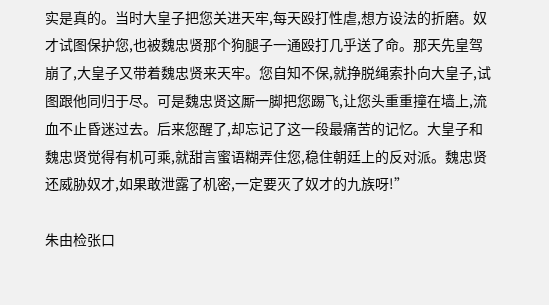实是真的。当时大皇子把您关进天牢,每天殴打性虐,想方设法的折磨。奴才试图保护您,也被魏忠贤那个狗腿子一通殴打几乎送了命。那天先皇驾崩了,大皇子又带着魏忠贤来天牢。您自知不保,就挣脱绳索扑向大皇子,试图跟他同归于尽。可是魏忠贤这厮一脚把您踢飞,让您头重重撞在墙上,流血不止昏迷过去。后来您醒了,却忘记了这一段最痛苦的记忆。大皇子和魏忠贤觉得有机可乘,就甜言蜜语糊弄住您,稳住朝廷上的反对派。魏忠贤还威胁奴才,如果敢泄露了机密,一定要灭了奴才的九族呀!”

朱由检张口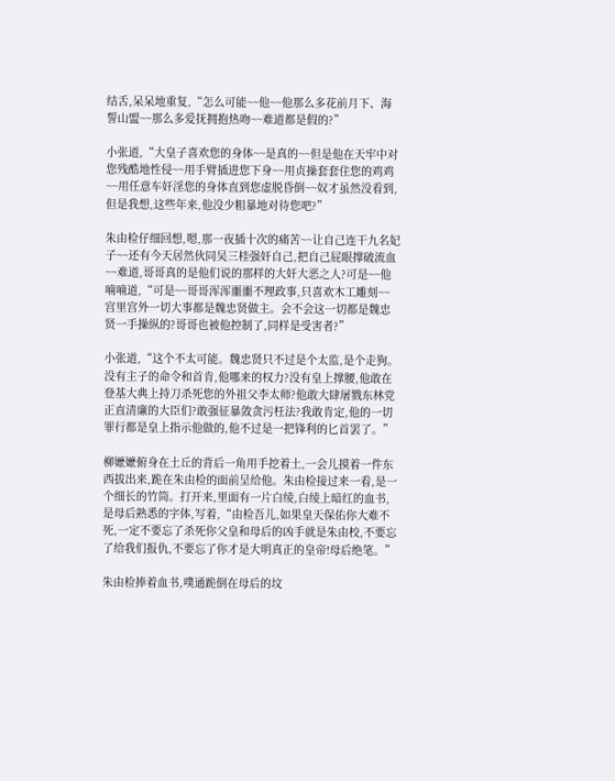结舌,呆呆地重复,“怎么可能~~他~~他那么多花前月下、海誓山盟~~那么多爱抚拥抱热吻~~难道都是假的?”

小张道,“大皇子喜欢您的身体~~是真的~~但是他在天牢中对您残酷地性侵~~用手臂插进您下身~~用贞操套套住您的鸡鸡~~用任意车奸淫您的身体直到您虚脱昏倒~~奴才虽然没看到,但是我想,这些年来,他没少粗暴地对待您吧?”

朱由检仔细回想,嗯,那一夜插十次的痛苦~~让自己连干九名妃子~~还有今天居然伙同吴三桂强奸自己,把自己屁眼撑破流血~~难道,哥哥真的是他们说的那样的大奸大恶之人?可是~~他喃喃道,“可是~~哥哥浑浑噩噩不理政事,只喜欢木工雕刻~~宫里宫外一切大事都是魏忠贤做主。会不会这一切都是魏忠贤一手操纵的?哥哥也被他控制了,同样是受害者?”

小张道,“这个不太可能。魏忠贤只不过是个太监,是个走狗。没有主子的命令和首肯,他哪来的权力?没有皇上撑腰,他敢在登基大典上持刀杀死您的外祖父李太师?他敢大肆屠戮东林党正直清廉的大臣们?敢强征暴敛贪污枉法?我敢肯定,他的一切罪行都是皇上指示他做的,他不过是一把锋利的匕首罢了。”

柳嬷嬷俯身在土丘的背后一角用手挖着土,一会儿摸着一件东西拔出来,跪在朱由检的面前呈给他。朱由检接过来一看,是一个细长的竹筒。打开来,里面有一片白绫,白绫上暗红的血书,是母后熟悉的字体,写着,“由检吾儿,如果皇天保佑你大难不死,一定不要忘了杀死你父皇和母后的凶手就是朱由校,不要忘了给我们报仇,不要忘了你才是大明真正的皇帝!母后绝笔。”

朱由检捧着血书,噗通跪倒在母后的坟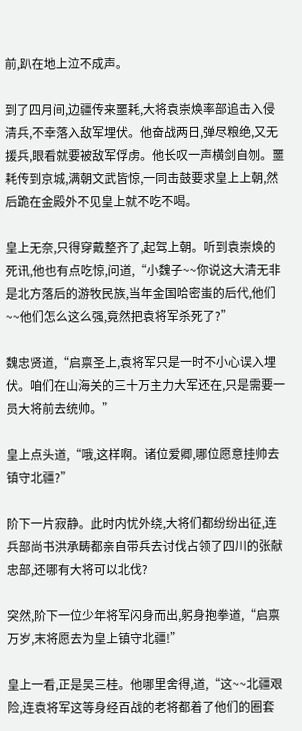前,趴在地上泣不成声。

到了四月间,边疆传来噩耗,大将袁崇焕率部追击入侵清兵,不幸落入敌军埋伏。他奋战两日,弹尽粮绝,又无援兵,眼看就要被敌军俘虏。他长叹一声横剑自刎。噩耗传到京城,满朝文武皆惊,一同击鼓要求皇上上朝,然后跪在金殿外不见皇上就不吃不喝。

皇上无奈,只得穿戴整齐了,起驾上朝。听到袁崇焕的死讯,他也有点吃惊,问道,“小魏子~~你说这大清无非是北方落后的游牧民族,当年金国哈密蚩的后代,他们~~他们怎么这么强,竟然把袁将军杀死了?”

魏忠贤道,“启禀圣上,袁将军只是一时不小心误入埋伏。咱们在山海关的三十万主力大军还在,只是需要一员大将前去统帅。”

皇上点头道,“哦,这样啊。诸位爱卿,哪位愿意挂帅去镇守北疆?”

阶下一片寂静。此时内忧外绕,大将们都纷纷出征,连兵部尚书洪承畴都亲自带兵去讨伐占领了四川的张献忠部,还哪有大将可以北伐?

突然,阶下一位少年将军闪身而出,躬身抱拳道,“启禀万岁,末将愿去为皇上镇守北疆!”

皇上一看,正是吴三桂。他哪里舍得,道,“这~~北疆艰险,连袁将军这等身经百战的老将都着了他们的圈套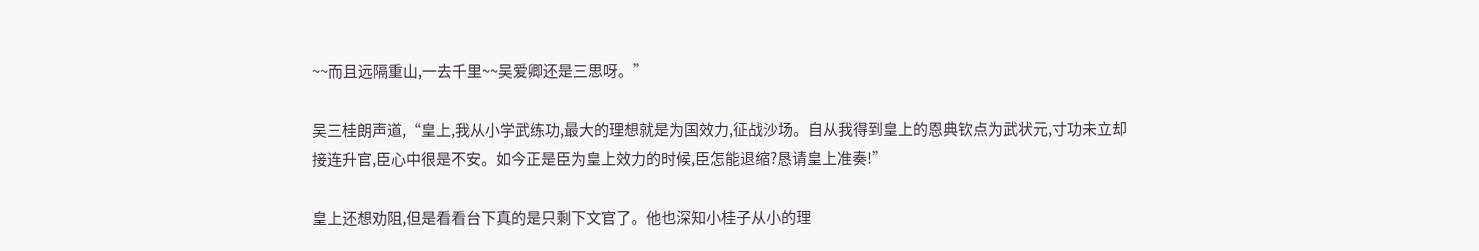~~而且远隔重山,一去千里~~吴爱卿还是三思呀。”

吴三桂朗声道,“皇上,我从小学武练功,最大的理想就是为国效力,征战沙场。自从我得到皇上的恩典钦点为武状元,寸功未立却接连升官,臣心中很是不安。如今正是臣为皇上效力的时候,臣怎能退缩?恳请皇上准奏!”

皇上还想劝阻,但是看看台下真的是只剩下文官了。他也深知小桂子从小的理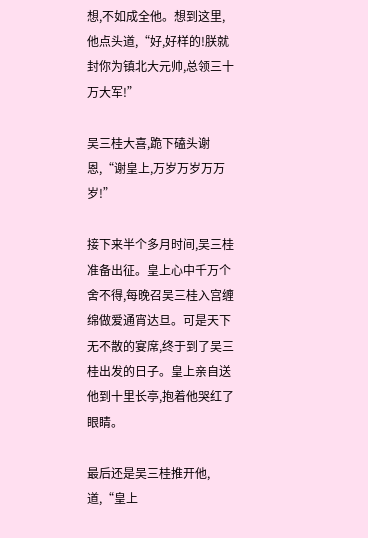想,不如成全他。想到这里,他点头道,“好,好样的!朕就封你为镇北大元帅,总领三十万大军!”

吴三桂大喜,跪下磕头谢恩,“谢皇上,万岁万岁万万岁!”

接下来半个多月时间,吴三桂准备出征。皇上心中千万个舍不得,每晚召吴三桂入宫缠绵做爱通宵达旦。可是天下无不散的宴席,终于到了吴三桂出发的日子。皇上亲自送他到十里长亭,抱着他哭红了眼睛。

最后还是吴三桂推开他,道,“皇上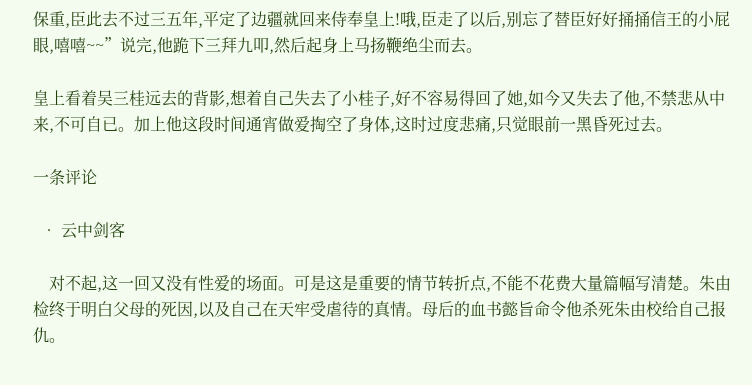保重,臣此去不过三五年,平定了边疆就回来侍奉皇上!哦,臣走了以后,别忘了替臣好好捅捅信王的小屁眼,嘻嘻~~”说完,他跪下三拜九叩,然后起身上马扬鞭绝尘而去。

皇上看着吴三桂远去的背影,想着自己失去了小桂子,好不容易得回了她,如今又失去了他,不禁悲从中来,不可自已。加上他这段时间通宵做爱掏空了身体,这时过度悲痛,只觉眼前一黑昏死过去。

一条评论

  • 云中剑客

    对不起,这一回又没有性爱的场面。可是这是重要的情节转折点,不能不花费大量篇幅写清楚。朱由检终于明白父母的死因,以及自己在天牢受虐待的真情。母后的血书懿旨命令他杀死朱由校给自己报仇。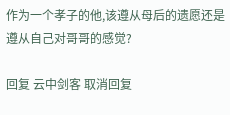作为一个孝子的他,该遵从母后的遗愿还是遵从自己对哥哥的感觉?

回复 云中剑客 取消回复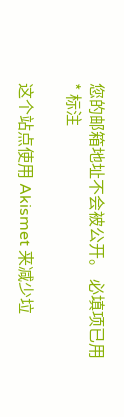您的邮箱地址不会被公开。 必填项已用 * 标注

这个站点使用 Akismet 来减少垃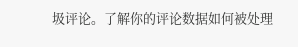圾评论。了解你的评论数据如何被处理